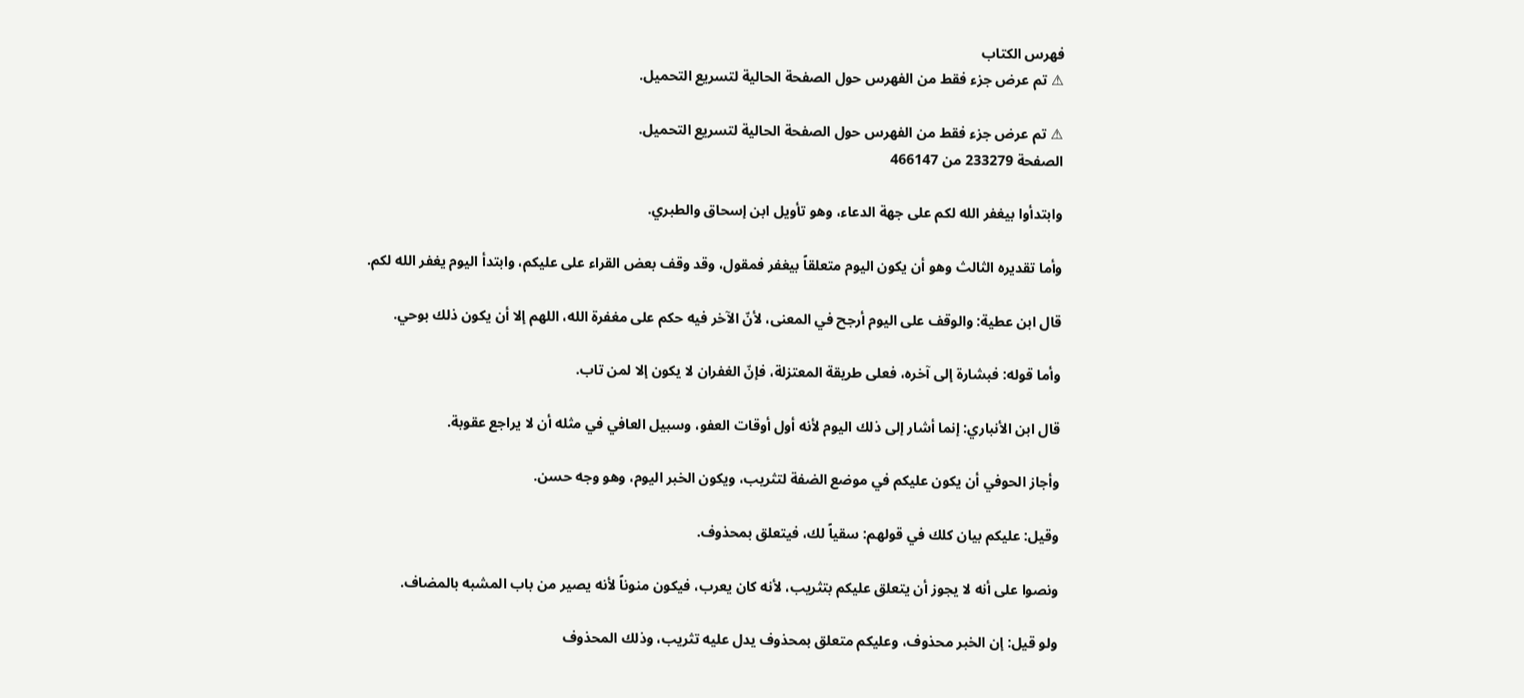فهرس الكتاب
⚠ تم عرض جزء فقط من الفهرس حول الصفحة الحالية لتسريع التحميل.

⚠ تم عرض جزء فقط من الفهرس حول الصفحة الحالية لتسريع التحميل.
الصفحة 233279 من 466147

وابتدأوا بيغفر الله لكم على جهة الدعاء، وهو تأويل ابن إسحاق والطبري.

وأما تقديره الثالث وهو أن يكون اليوم متعلقاً بيغفر فمقول، وقد وقف بعض القراء على عليكم، وابتدأ اليوم يغفر الله لكم.

قال ابن عطية: والوقف على اليوم أرجح في المعنى، لأنّ الآخر فيه حكم على مغفرة الله، اللهم إلا أن يكون ذلك بوحي.

وأما قوله: فبشارة إلى آخره، فعلى طريقة المعتزلة، فإنّ الغفران لا يكون إلا لمن تاب.

قال ابن الأنباري: إنما أشار إلى ذلك اليوم لأنه أول أوقات العفو، وسبيل العافي في مثله أن لا يراجع عقوبة.

وأجاز الحوفي أن يكون عليكم في موضع الضفة لتثريب، ويكون الخبر اليوم، وهو وجه حسن.

وقيل: عليكم بيان كلك في قولهم: سقياً لك، فيتعلق بمحذوف.

ونصوا على أنه لا يجوز أن يتعلق عليكم بتثريب، لأنه كان يعرب، فيكون منوناً لأنه يصير من باب المشبه بالمضاف.

ولو قيل: إن الخبر محذوف، وعليكم متعلق بمحذوف يدل عليه تثريب، وذلك المحذوف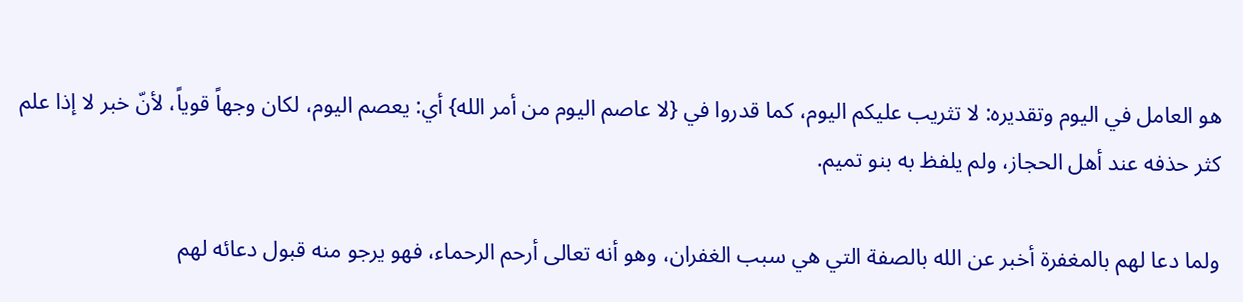هو العامل في اليوم وتقديره: لا تثريب عليكم اليوم، كما قدروا في {لا عاصم اليوم من أمر الله} أي: يعصم اليوم، لكان وجهاً قوياً، لأنّ خبر لا إذا علم كثر حذفه عند أهل الحجاز، ولم يلفظ به بنو تميم.

ولما دعا لهم بالمغفرة أخبر عن الله بالصفة التي هي سبب الغفران، وهو أنه تعالى أرحم الرحماء، فهو يرجو منه قبول دعائه لهم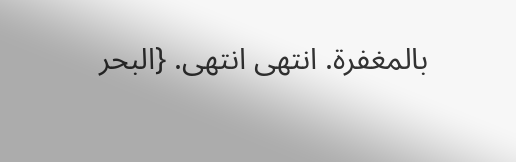بالمغفرة. انتهى انتهى. {البحر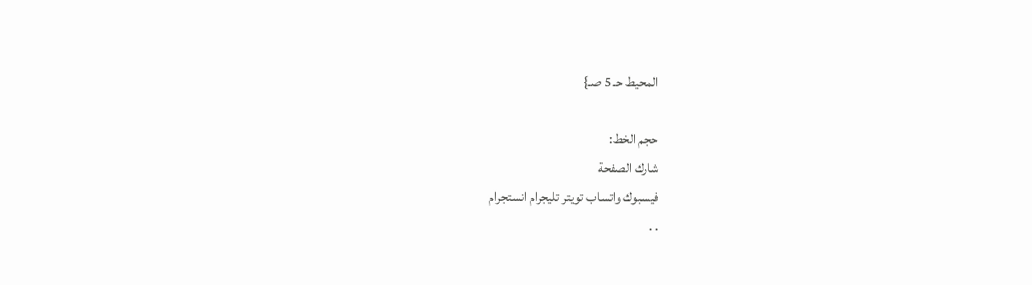المحيط حـ 5 صـ}

حجم الخط:
شارك الصفحة
فيسبوك واتساب تويتر تليجرام انستجرام
. .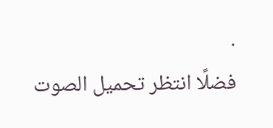.
فضلًا انتظر تحميل الصوت